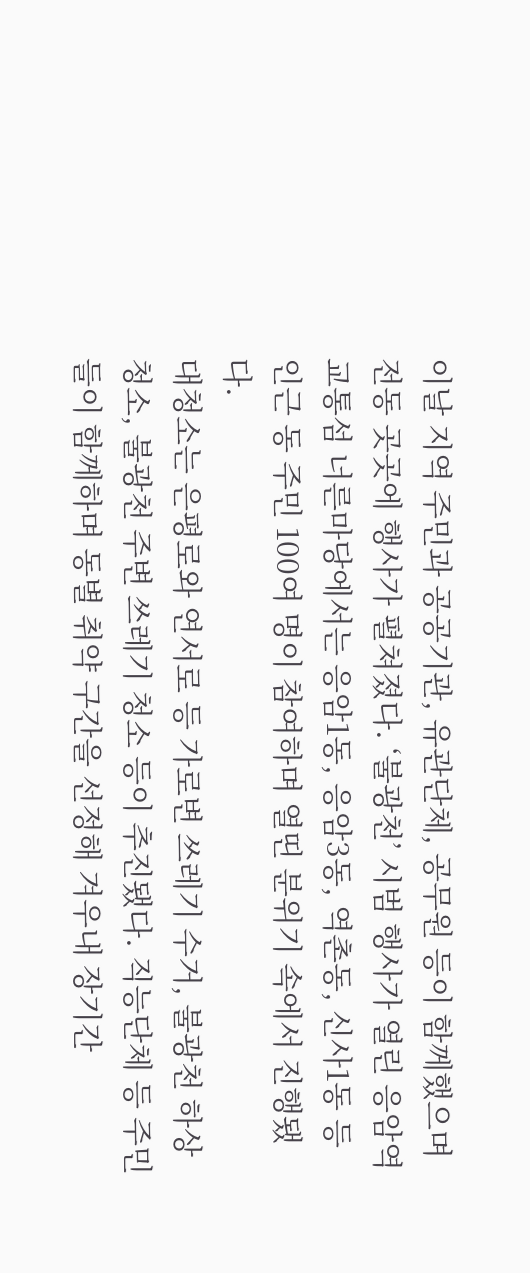이날 지역 주민과 공공기관, 유관단체, 공무원 등이 함께했으며 전동 곳곳에 행사가 펼쳐졌다. ‘불광천’ 시범 행사가 열린 응암역 교통섬 너른마당에서는 응암1동, 응암3동, 역촌동, 신사1동 등 인근 동 주민 100여 명이 참여하며 열띤 분위기 속에서 진행됐다.
대청소는 은평로와 연서로 등 가로변 쓰레기 수거, 불광천 하상청소, 불광천 주변 쓰레기 청소 등이 추진됐다. 직능단체 등 주민들이 함께하며 동별 취약 구간을 선정해 겨우내 장기간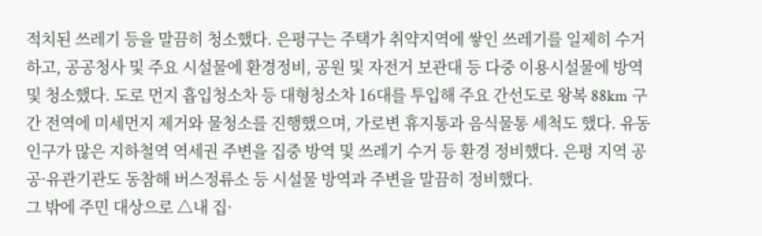적치된 쓰레기 등을 말끔히 청소했다. 은평구는 주택가 취약지역에 쌓인 쓰레기를 일제히 수거하고, 공공청사 및 주요 시설물에 환경정비, 공원 및 자전거 보관대 등 다중 이용시설물에 방역 및 청소했다. 도로 먼지 흡입청소차 등 대형청소차 16대를 투입해 주요 간선도로 왕복 88km 구간 전역에 미세먼지 제거와 물청소를 진행했으며, 가로변 휴지통과 음식물통 세척도 했다. 유동 인구가 많은 지하철역 역세권 주변을 집중 방역 및 쓰레기 수거 등 환경 정비했다. 은평 지역 공공·유관기관도 동참해 버스정류소 등 시설물 방역과 주변을 말끔히 정비했다.
그 밖에 주민 대상으로 △내 집·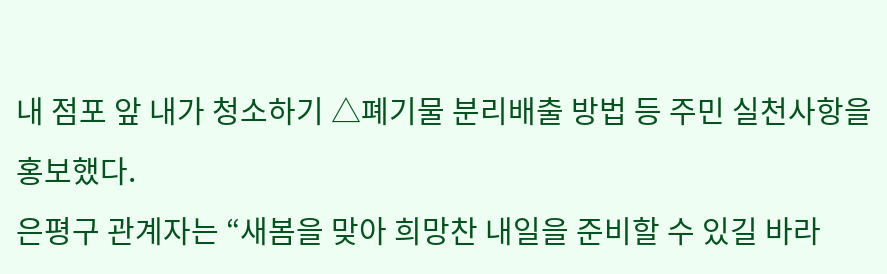내 점포 앞 내가 청소하기 △폐기물 분리배출 방법 등 주민 실천사항을 홍보했다.
은평구 관계자는 “새봄을 맞아 희망찬 내일을 준비할 수 있길 바라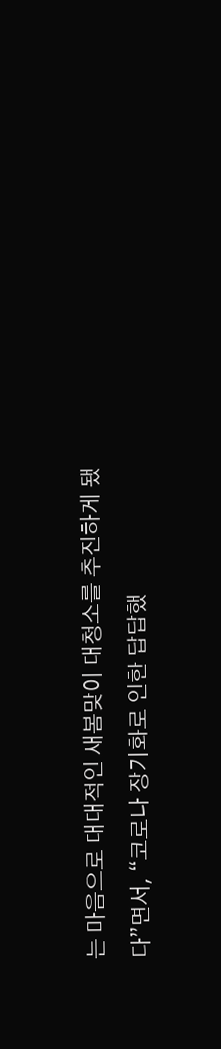는 마음으로 대대적인 새봄맞이 대청소를 추진하게 됐다”면서, “코로나 장기화로 인한 답답했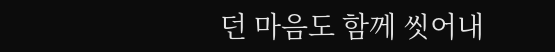던 마음도 함께 씻어내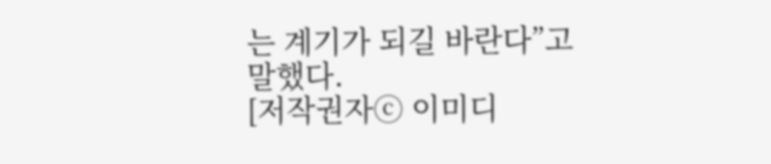는 계기가 되길 바란다”고 말했다.
[저작권자ⓒ 이미디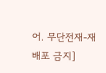어. 무단전재-재배포 금지]